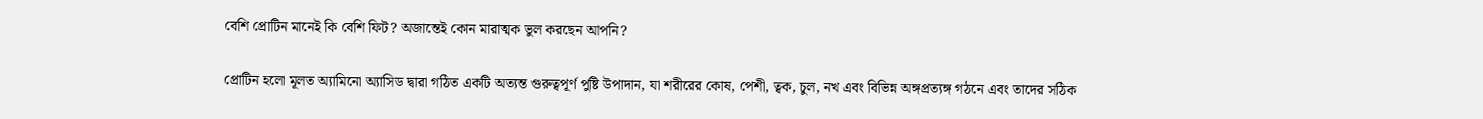বেশি প্রোটিন মানেই কি বেশি ফিট? অজান্তেই কোন মারাত্মক ভুল করছেন আপনি?

প্রোটিন হলো মূলত অ্যামিনো অ্যাসিড দ্বারা গঠিত একটি অত্যন্ত গুরুত্বপূর্ণ পুষ্টি উপাদান, যা শরীরের কোষ, পেশী, ত্বক, চুল, নখ এবং বিভিন্ন অঙ্গপ্রত্যঙ্গ গঠনে এবং তাদের সঠিক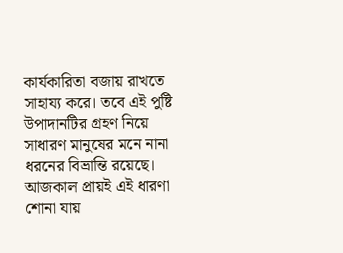কার্যকারিতা বজায় রাখতে সাহায্য করে। তবে এই পুষ্টি উপাদানটির গ্রহণ নিয়ে সাধারণ মানুষের মনে নানা ধরনের বিভ্রান্তি রয়েছে। আজকাল প্রায়ই এই ধারণা শোনা যায়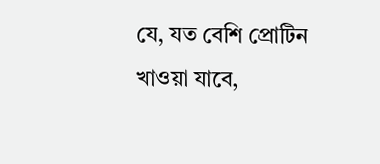যে, যত বেশি প্রোটিন খাওয়া যাবে,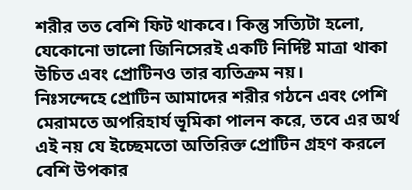শরীর তত বেশি ফিট থাকবে। কিন্তু সত্যিটা হলো, যেকোনো ভালো জিনিসেরই একটি নির্দিষ্ট মাত্রা থাকা উচিত এবং প্রোটিনও তার ব্যতিক্রম নয়।
নিঃসন্দেহে প্রোটিন আমাদের শরীর গঠনে এবং পেশি মেরামতে অপরিহার্য ভূমিকা পালন করে, তবে এর অর্থ এই নয় যে ইচ্ছেমতো অতিরিক্ত প্রোটিন গ্রহণ করলে বেশি উপকার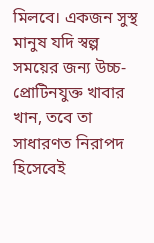মিলবে। একজন সুস্থ মানুষ যদি স্বল্প সময়ের জন্য উচ্চ-প্রোটিনযুক্ত খাবার খান, তবে তা সাধারণত নিরাপদ হিসেবেই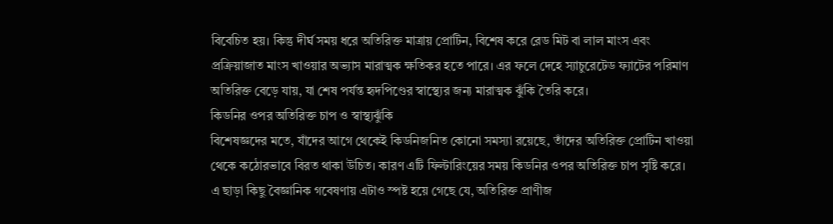বিবেচিত হয়। কিন্তু দীর্ঘ সময় ধরে অতিরিক্ত মাত্রায় প্রোটিন, বিশেষ করে রেড মিট বা লাল মাংস এবং প্রক্রিয়াজাত মাংস খাওয়ার অভ্যাস মারাত্মক ক্ষতিকর হতে পারে। এর ফলে দেহে স্যাচুরেটেড ফ্যাটের পরিমাণ অতিরিক্ত বেড়ে যায়, যা শেষ পর্যন্ত হৃদপিণ্ডের স্বাস্থ্যের জন্য মারাত্মক ঝুঁকি তৈরি করে।
কিডনির ওপর অতিরিক্ত চাপ ও স্বাস্থ্যঝুঁকি
বিশেষজ্ঞদের মতে, যাঁদের আগে থেকেই কিডনিজনিত কোনো সমস্যা রয়েছে, তাঁদের অতিরিক্ত প্রোটিন খাওয়া থেকে কঠোরভাবে বিরত থাকা উচিত। কারণ এটি ফিল্টারিংয়ের সময় কিডনির ওপর অতিরিক্ত চাপ সৃষ্টি করে। এ ছাড়া কিছু বৈজ্ঞানিক গবেষণায় এটাও স্পষ্ট হয়ে গেছে যে, অতিরিক্ত প্রাণীজ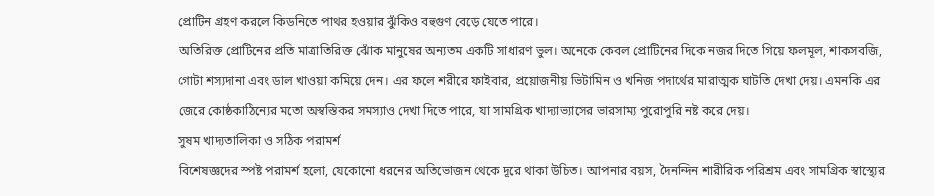প্রোটিন গ্রহণ করলে কিডনিতে পাথর হওয়ার ঝুঁকিও বহুগুণ বেড়ে যেতে পারে।
অতিরিক্ত প্রোটিনের প্রতি মাত্রাতিরিক্ত ঝোঁক মানুষের অন্যতম একটি সাধারণ ভুল। অনেকে কেবল প্রোটিনের দিকে নজর দিতে গিয়ে ফলমূল, শাকসবজি, গোটা শস্যদানা এবং ডাল খাওয়া কমিয়ে দেন। এর ফলে শরীরে ফাইবার, প্রয়োজনীয় ভিটামিন ও খনিজ পদার্থের মারাত্মক ঘাটতি দেখা দেয়। এমনকি এর জেরে কোষ্ঠকাঠিন্যের মতো অস্বস্তিকর সমস্যাও দেখা দিতে পারে, যা সামগ্রিক খাদ্যাভ্যাসের ভারসাম্য পুরোপুরি নষ্ট করে দেয়।
সুষম খাদ্যতালিকা ও সঠিক পরামর্শ
বিশেষজ্ঞদের স্পষ্ট পরামর্শ হলো, যেকোনো ধরনের অতিভোজন থেকে দূরে থাকা উচিত। আপনার বয়স, দৈনন্দিন শারীরিক পরিশ্রম এবং সামগ্রিক স্বাস্থ্যের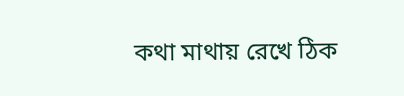কথা মাথায় রেখে ঠিক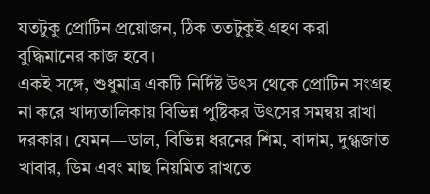যতটুকু প্রোটিন প্রয়োজন, ঠিক ততটুকুই গ্রহণ করা বুদ্ধিমানের কাজ হবে।
একই সঙ্গে, শুধুমাত্র একটি নির্দিষ্ট উৎস থেকে প্রোটিন সংগ্রহ না করে খাদ্যতালিকায় বিভিন্ন পুষ্টিকর উৎসের সমন্বয় রাখা দরকার। যেমন—ডাল, বিভিন্ন ধরনের শিম, বাদাম, দুগ্ধজাত খাবার, ডিম এবং মাছ নিয়মিত রাখতে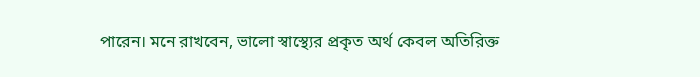পারেন। মনে রাখবেন, ভালো স্বাস্থ্যের প্রকৃত অর্থ কেবল অতিরিক্ত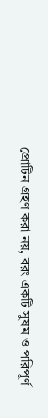প্রোটিন গ্রহণ করা নয়, বরং একটি সুষম ও পরিপূর্ণ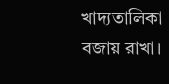খাদ্যতালিকা বজায় রাখা।